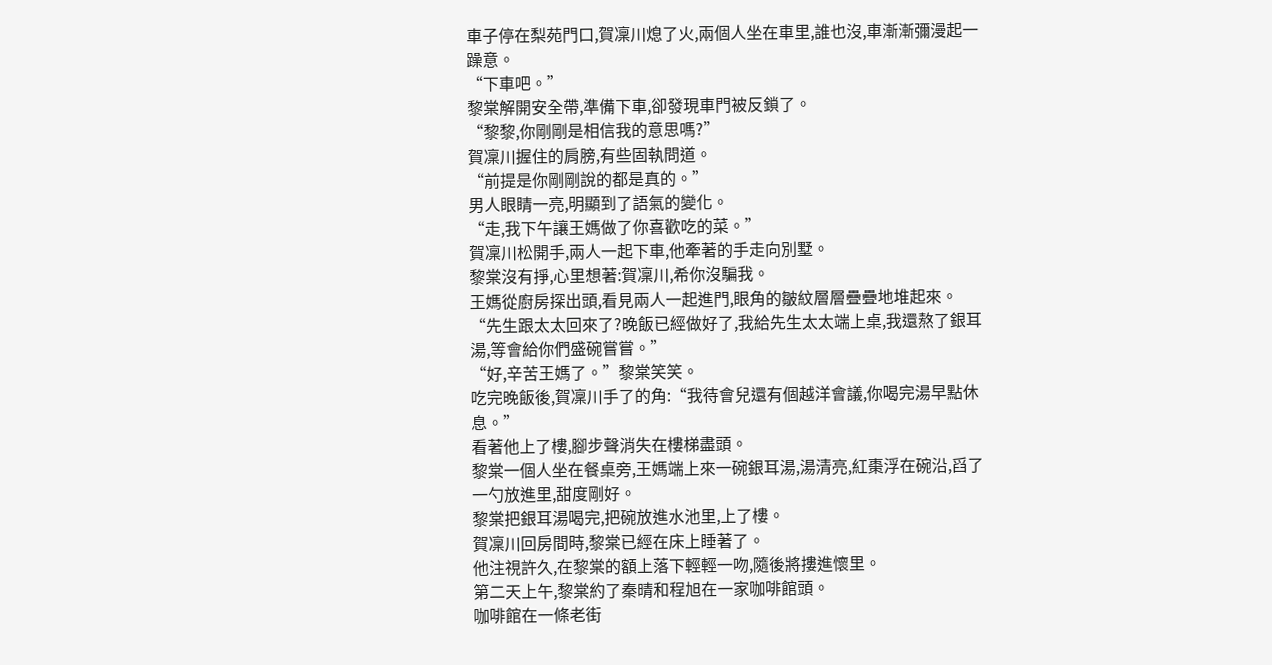車子停在梨苑門口,賀凜川熄了火,兩個人坐在車里,誰也沒,車漸漸彌漫起一躁意。
“下車吧。”
黎棠解開安全帶,準備下車,卻發現車門被反鎖了。
“黎黎,你剛剛是相信我的意思嗎?”
賀凜川握住的肩膀,有些固執問道。
“前提是你剛剛說的都是真的。”
男人眼睛一亮,明顯到了語氣的變化。
“走,我下午讓王媽做了你喜歡吃的菜。”
賀凜川松開手,兩人一起下車,他牽著的手走向別墅。
黎棠沒有掙,心里想著:賀凜川,希你沒騙我。
王媽從廚房探出頭,看見兩人一起進門,眼角的皺紋層層疊疊地堆起來。
“先生跟太太回來了?晚飯已經做好了,我給先生太太端上桌,我還熬了銀耳湯,等會給你們盛碗嘗嘗。”
“好,辛苦王媽了。”黎棠笑笑。
吃完晚飯後,賀凜川手了的角:“我待會兒還有個越洋會議,你喝完湯早點休息。”
看著他上了樓,腳步聲消失在樓梯盡頭。
黎棠一個人坐在餐桌旁,王媽端上來一碗銀耳湯,湯清亮,紅棗浮在碗沿,舀了一勺放進里,甜度剛好。
黎棠把銀耳湯喝完,把碗放進水池里,上了樓。
賀凜川回房間時,黎棠已經在床上睡著了。
他注視許久,在黎棠的額上落下輕輕一吻,隨後將摟進懷里。
第二天上午,黎棠約了秦晴和程旭在一家咖啡館頭。
咖啡館在一條老街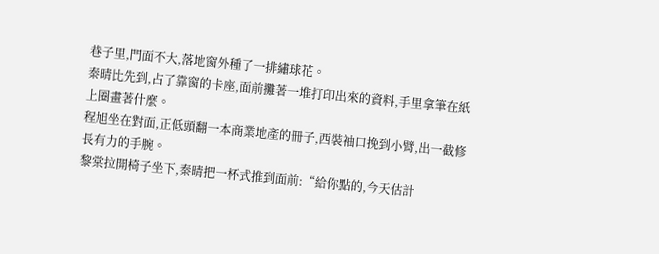巷子里,門面不大,落地窗外種了一排繡球花。
秦晴比先到,占了靠窗的卡座,面前攤著一堆打印出來的資料,手里拿筆在紙上圈畫著什麼。
程旭坐在對面,正低頭翻一本商業地產的冊子,西裝袖口挽到小臂,出一截修長有力的手腕。
黎棠拉開椅子坐下,秦晴把一杯式推到面前:“給你點的,今天估計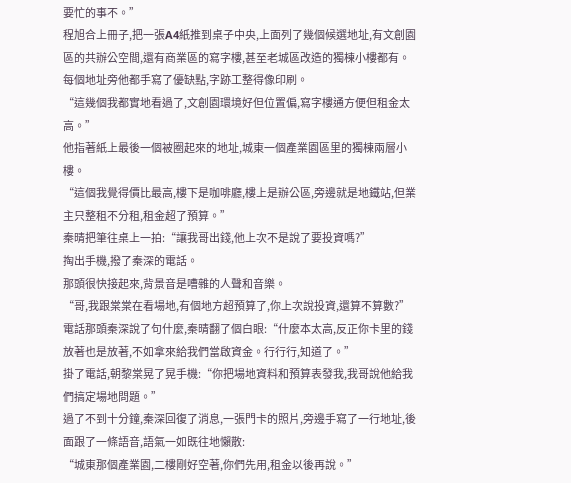要忙的事不。”
程旭合上冊子,把一張A4紙推到桌子中央,上面列了幾個候選地址,有文創園區的共辦公空間,還有商業區的寫字樓,甚至老城區改造的獨棟小樓都有。
每個地址旁他都手寫了優缺點,字跡工整得像印刷。
“這幾個我都實地看過了,文創園環境好但位置偏,寫字樓通方便但租金太高。”
他指著紙上最後一個被圈起來的地址,城東一個產業園區里的獨棟兩層小樓。
“這個我覺得價比最高,樓下是咖啡廳,樓上是辦公區,旁邊就是地鐵站,但業主只整租不分租,租金超了預算。”
秦晴把筆往桌上一拍:“讓我哥出錢,他上次不是說了要投資嗎?”
掏出手機,撥了秦深的電話。
那頭很快接起來,背景音是嘈雜的人聲和音樂。
“哥,我跟棠棠在看場地,有個地方超預算了,你上次說投資,還算不算數?”
電話那頭秦深說了句什麼,秦晴翻了個白眼:“什麼本太高,反正你卡里的錢放著也是放著,不如拿來給我們當啟資金。行行行,知道了。”
掛了電話,朝黎棠晃了晃手機:“你把場地資料和預算表發我,我哥說他給我們搞定場地問題。”
過了不到十分鐘,秦深回復了消息,一張門卡的照片,旁邊手寫了一行地址,後面跟了一條語音,語氣一如既往地懶散:
“城東那個產業園,二樓剛好空著,你們先用,租金以後再說。”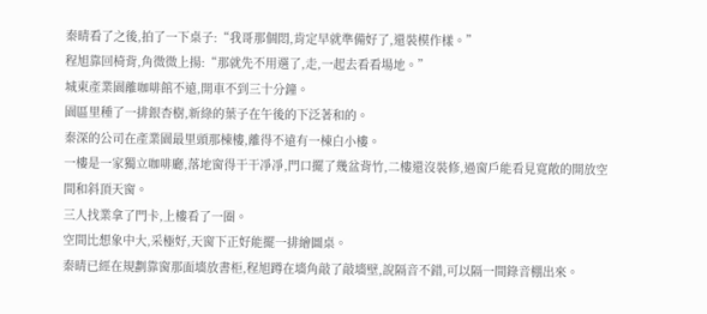秦晴看了之後,拍了一下桌子:“我哥那個悶,肯定早就準備好了,還裝模作樣。”
程旭靠回椅背,角微微上揚:“那就先不用選了,走,一起去看看場地。”
城東產業園離咖啡館不遠,開車不到三十分鐘。
園區里種了一排銀杏樹,新綠的葉子在午後的下泛著和的。
秦深的公司在產業園最里頭那棟樓,離得不遠有一棟白小樓。
一樓是一家獨立咖啡廳,落地窗得干干凈凈,門口擺了幾盆背竹,二樓還沒裝修,過窗戶能看見寬敞的開放空間和斜頂天窗。
三人找業拿了門卡,上樓看了一圈。
空間比想象中大,采極好,天窗下正好能擺一排繪圖桌。
秦晴已經在規劃靠窗那面墻放書柜,程旭蹲在墻角敲了敲墻壁,說隔音不錯,可以隔一間錄音棚出來。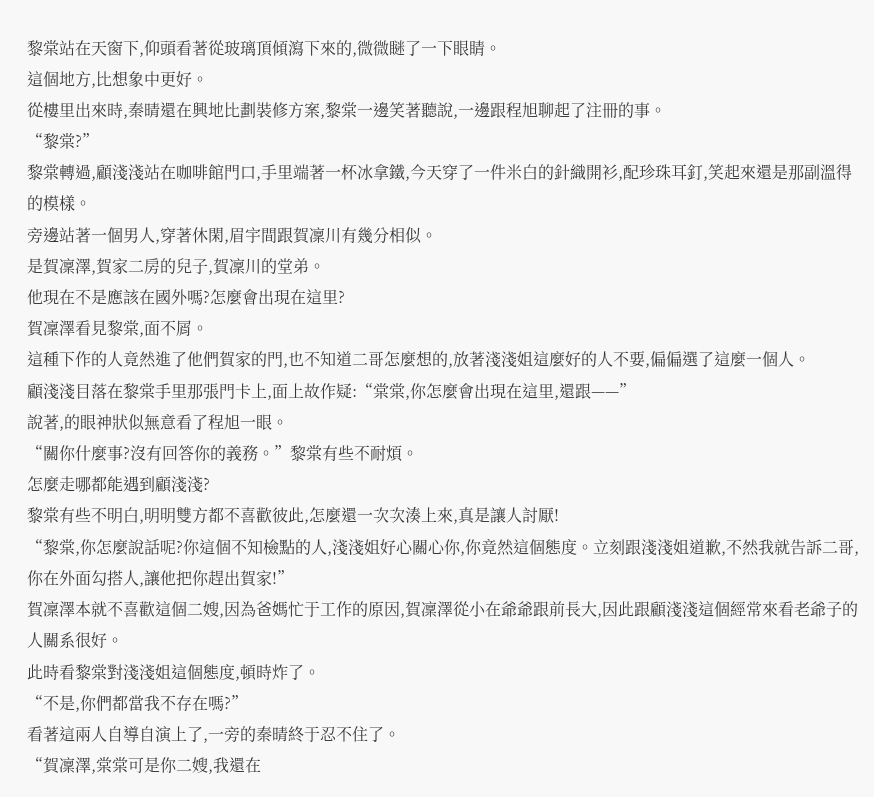黎棠站在天窗下,仰頭看著從玻璃頂傾瀉下來的,微微瞇了一下眼睛。
這個地方,比想象中更好。
從樓里出來時,秦晴還在興地比劃裝修方案,黎棠一邊笑著聽說,一邊跟程旭聊起了注冊的事。
“黎棠?”
黎棠轉過,顧淺淺站在咖啡館門口,手里端著一杯冰拿鐵,今天穿了一件米白的針織開衫,配珍珠耳釘,笑起來還是那副溫得的模樣。
旁邊站著一個男人,穿著休閑,眉宇間跟賀凜川有幾分相似。
是賀凜澤,賀家二房的兒子,賀凜川的堂弟。
他現在不是應該在國外嗎?怎麼會出現在這里?
賀凜澤看見黎棠,面不屑。
這種下作的人竟然進了他們賀家的門,也不知道二哥怎麼想的,放著淺淺姐這麼好的人不要,偏偏選了這麼一個人。
顧淺淺目落在黎棠手里那張門卡上,面上故作疑:“棠棠,你怎麼會出現在這里,還跟——”
說著,的眼神狀似無意看了程旭一眼。
“關你什麼事?沒有回答你的義務。”黎棠有些不耐煩。
怎麼走哪都能遇到顧淺淺?
黎棠有些不明白,明明雙方都不喜歡彼此,怎麼還一次次湊上來,真是讓人討厭!
“黎棠,你怎麼說話呢?你這個不知檢點的人,淺淺姐好心關心你,你竟然這個態度。立刻跟淺淺姐道歉,不然我就告訴二哥,你在外面勾搭人,讓他把你趕出賀家!”
賀凜澤本就不喜歡這個二嫂,因為爸媽忙于工作的原因,賀凜澤從小在爺爺跟前長大,因此跟顧淺淺這個經常來看老爺子的人關系很好。
此時看黎棠對淺淺姐這個態度,頓時炸了。
“不是,你們都當我不存在嗎?”
看著這兩人自導自演上了,一旁的秦晴終于忍不住了。
“賀凜澤,棠棠可是你二嫂,我還在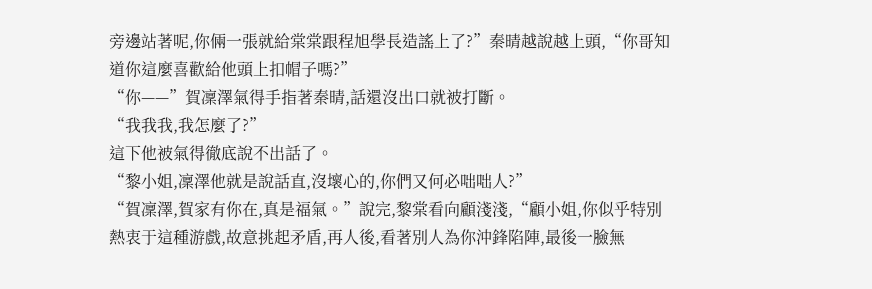旁邊站著呢,你倆一張就給棠棠跟程旭學長造謠上了?”秦晴越說越上頭,“你哥知道你這麼喜歡給他頭上扣帽子嗎?”
“你——”賀凜澤氣得手指著秦晴,話還沒出口就被打斷。
“我我我,我怎麼了?”
這下他被氣得徹底說不出話了。
“黎小姐,凜澤他就是說話直,沒壞心的,你們又何必咄咄人?”
“賀凜澤,賀家有你在,真是福氣。”說完,黎棠看向顧淺淺,“顧小姐,你似乎特別熱衷于這種游戲,故意挑起矛盾,再人後,看著別人為你沖鋒陷陣,最後一臉無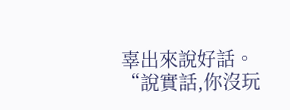辜出來說好話。
“說實話,你沒玩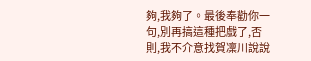夠,我夠了。最後奉勸你一句,別再搞這種把戲了,否則,我不介意找賀凜川說說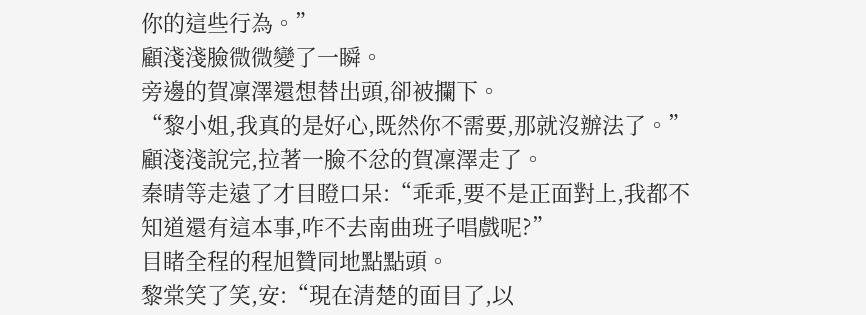你的這些行為。”
顧淺淺臉微微變了一瞬。
旁邊的賀凜澤還想替出頭,卻被攔下。
“黎小姐,我真的是好心,既然你不需要,那就沒辦法了。”
顧淺淺說完,拉著一臉不忿的賀凜澤走了。
秦晴等走遠了才目瞪口呆:“乖乖,要不是正面對上,我都不知道還有這本事,咋不去南曲班子唱戲呢?”
目睹全程的程旭贊同地點點頭。
黎棠笑了笑,安:“現在清楚的面目了,以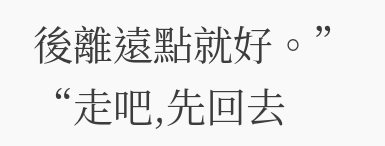後離遠點就好。”
“走吧,先回去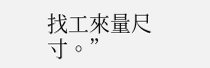找工來量尺寸。”